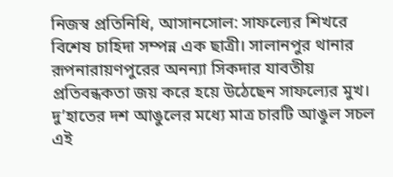নিজস্ব প্রতিনিধি, আসানসোল: সাফল্যের শিখরে বিশেষ চাহিদা সম্পন্ন এক ছাত্রী। সালানপুর থানার রূপনারায়ণপুরের অনন্যা সিকদার যাবতীয় প্রতিবন্ধকতা জয় করে হয়ে উঠেছেন সাফল্যের মুখ। দু’হাতের দশ আঙুলের মধ্যে মাত্র চারটি আঙুল সচল এই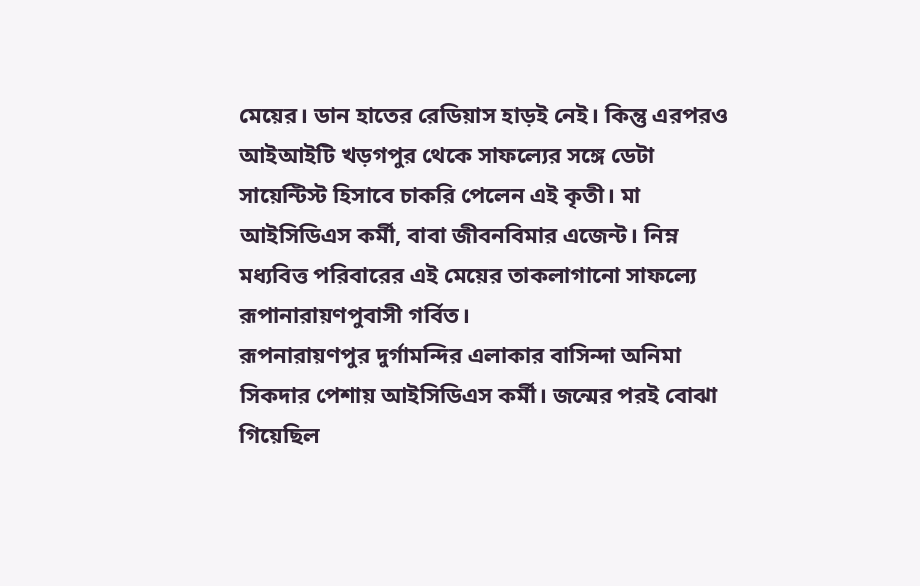মেয়ের। ডান হাতের রেডিয়াস হাড়ই নেই। কিন্তু এরপরও আইআইটি খড়গপুর থেকে সাফল্যের সঙ্গে ডেটা সায়েন্টিস্ট হিসাবে চাকরি পেলেন এই কৃতী। মা আইসিডিএস কর্মী, বাবা জীবনবিমার এজেন্ট। নিম্ন মধ্যবিত্ত পরিবারের এই মেয়ের তাকলাগানো সাফল্যে রূপানারায়ণপুবাসী গর্বিত।
রূপনারায়ণপুর দুর্গামন্দির এলাকার বাসিন্দা অনিমা সিকদার পেশায় আইসিডিএস কর্মী। জন্মের পরই বোঝা গিয়েছিল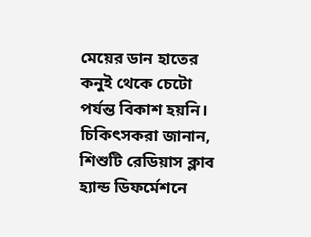মেয়ের ডান হাতের কনুই থেকে চেটো পর্যন্ত বিকাশ হয়নি। চিকিৎসকরা জানান, শিশুটি রেডিয়াস ক্লাব হ্যান্ড ডিফর্মেশনে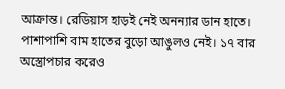আক্রান্ত। রেডিয়াস হাড়ই নেই অনন্যার ডান হাতে। পাশাপাশি বাম হাতের বুড়ো আঙুলও নেই। ১৭ বার অস্ত্রোপচার করেও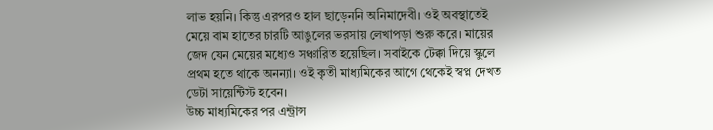লাভ হয়নি। কিন্তু এরপরও হাল ছাড়েননি অনিমাদেবী। ওই অবস্থাতেই মেয়ে বাম হাতের চারটি আঙুলের ভরসায় লেখাপড়া শুরু করে। মায়ের জেদ যেন মেয়ের মধ্যেও সঞ্চারিত হয়েছিল। সবাইকে টেক্কা দিয়ে স্কুলে প্রথম হতে থাকে অনন্যা। ওই কৃতী মাধ্যমিকের আগে থেকেই স্বপ্ন দেখত ডেটা সায়েন্টিস্ট হবেন।
উচ্চ মাধ্যমিকের পর এন্ট্রান্স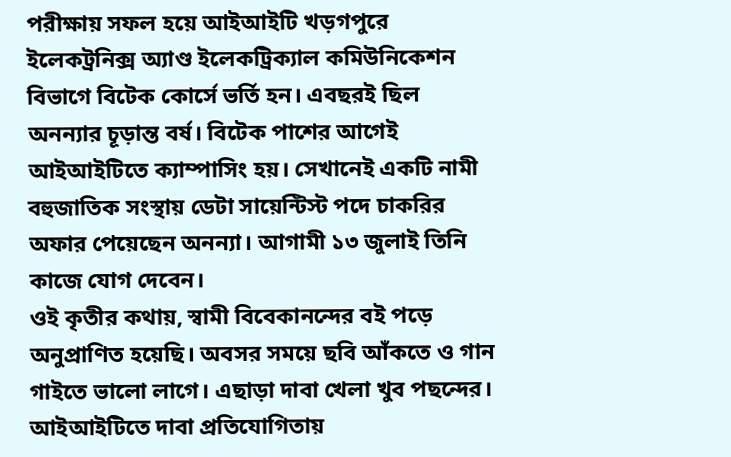পরীক্ষায় সফল হয়ে আইআইটি খড়গপুরে ইলেকট্রনিক্স অ্যাণ্ড ইলেকট্রিক্যাল কমিউনিকেশন বিভাগে বিটেক কোর্সে ভর্তি হন। এবছরই ছিল অনন্যার চূড়ান্ত বর্ষ। বিটেক পাশের আগেই আইআইটিতে ক্যাম্পাসিং হয়। সেখানেই একটি নামী বহুজাতিক সংস্থায় ডেটা সায়েন্টিস্ট পদে চাকরির অফার পেয়েছেন অনন্যা। আগামী ১৩ জুলাই তিনি কাজে যোগ দেবেন।
ওই কৃতীর কথায়, স্বামী বিবেকানন্দের বই পড়ে অনুপ্রাণিত হয়েছি। অবসর সময়ে ছবি আঁকতে ও গান গাইতে ভালো লাগে। এছাড়া দাবা খেলা খুব পছন্দের। আইআইটিতে দাবা প্রতিযোগিতায়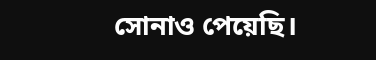সোনাও পেয়েছি।